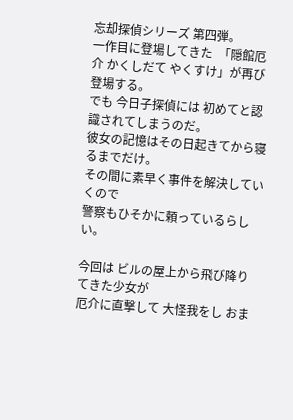忘却探偵シリーズ 第四弾。
一作目に登場してきた  「隠館厄介 かくしだて やくすけ」が再び登場する。
でも 今日子探偵には 初めてと認識されてしまうのだ。
彼女の記憶はその日起きてから寝るまでだけ。
その間に素早く事件を解決していくので
警察もひそかに頼っているらしい。

今回は ビルの屋上から飛び降りてきた少女が
厄介に直撃して 大怪我をし おま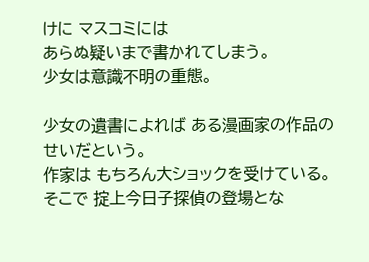けに マスコミには
あらぬ疑いまで書かれてしまう。
少女は意識不明の重態。

少女の遺書によれば ある漫画家の作品のせいだという。
作家は もちろん大ショックを受けている。
そこで 掟上今日子探偵の登場とな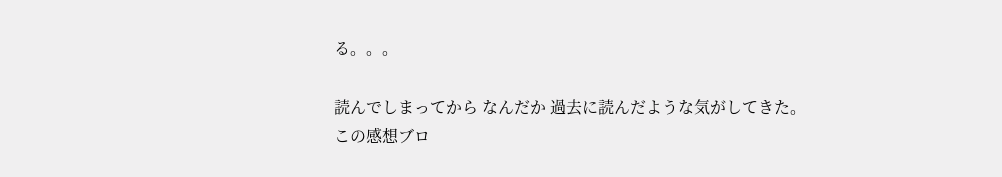る。。。

読んでしまってから なんだか 過去に読んだような気がしてきた。
この感想ブロ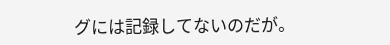グには記録してないのだが。